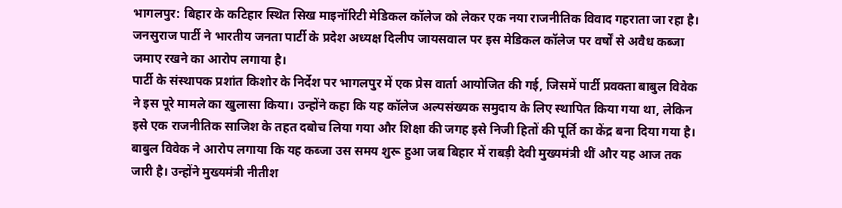भागलपुर: बिहार के कटिहार स्थित सिख माइनॉरिटी मेडिकल कॉलेज को लेकर एक नया राजनीतिक विवाद गहराता जा रहा है। जनसुराज पार्टी ने भारतीय जनता पार्टी के प्रदेश अध्यक्ष दिलीप जायसवाल पर इस मेडिकल कॉलेज पर वर्षों से अवैध कब्जा जमाए रखने का आरोप लगाया है।
पार्टी के संस्थापक प्रशांत किशोर के निर्देश पर भागलपुर में एक प्रेस वार्ता आयोजित की गई, जिसमें पार्टी प्रवक्ता बाबुल विवेक ने इस पूरे मामले का खुलासा किया। उन्होंने कहा कि यह कॉलेज अल्पसंख्यक समुदाय के लिए स्थापित किया गया था, लेकिन इसे एक राजनीतिक साजिश के तहत दबोच लिया गया और शिक्षा की जगह इसे निजी हितों की पूर्ति का केंद्र बना दिया गया है।
बाबुल विवेक ने आरोप लगाया कि यह कब्जा उस समय शुरू हुआ जब बिहार में राबड़ी देवी मुख्यमंत्री थीं और यह आज तक जारी है। उन्होंने मुख्यमंत्री नीतीश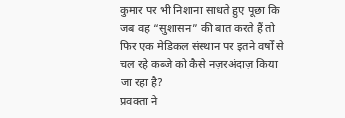कुमार पर भी निशाना साधते हुए पूछा कि जब वह “सुशासन” की बात करते हैं तो फिर एक मेडिकल संस्थान पर इतने वर्षों से चल रहे कब्जे को कैसे नज़रअंदाज़ किया जा रहा है?
प्रवक्ता ने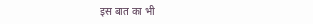इस बात का भी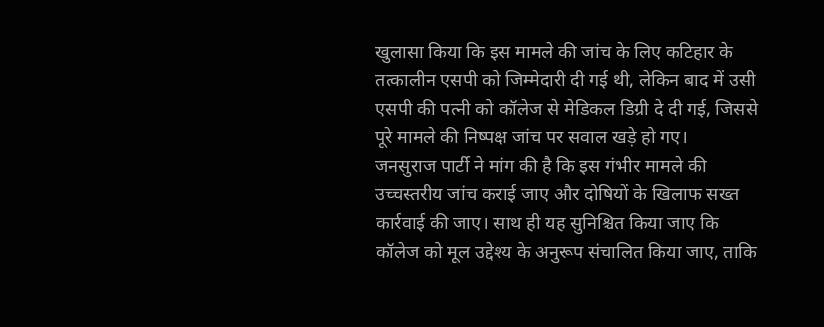खुलासा किया कि इस मामले की जांच के लिए कटिहार के तत्कालीन एसपी को जिम्मेदारी दी गई थी, लेकिन बाद में उसी एसपी की पत्नी को कॉलेज से मेडिकल डिग्री दे दी गई, जिससे पूरे मामले की निष्पक्ष जांच पर सवाल खड़े हो गए।
जनसुराज पार्टी ने मांग की है कि इस गंभीर मामले की उच्चस्तरीय जांच कराई जाए और दोषियों के खिलाफ सख्त कार्रवाई की जाए। साथ ही यह सुनिश्चित किया जाए कि कॉलेज को मूल उद्देश्य के अनुरूप संचालित किया जाए, ताकि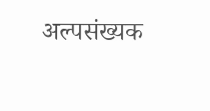अल्पसंख्यक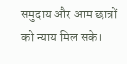समुदाय और आम छात्रों को न्याय मिल सके।